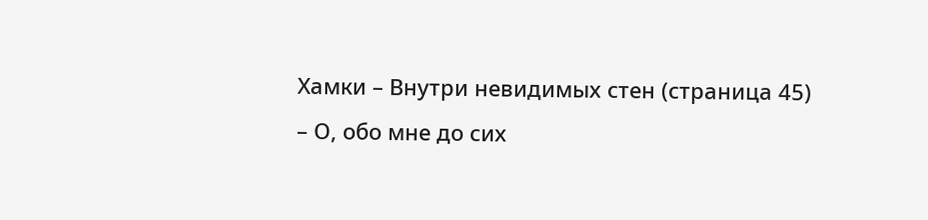Хамки – Внутри невидимых стен (страница 45)
– О, обо мне до сих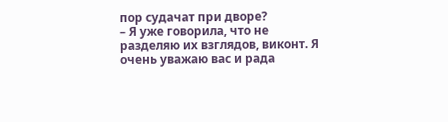пор судачат при дворе?
– Я уже говорила, что не разделяю их взглядов, виконт. Я очень уважаю вас и рада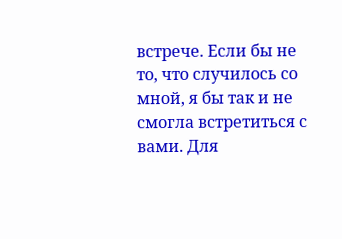встрече. Если бы не то, что случилось со мной, я бы так и не смогла встретиться с вами. Для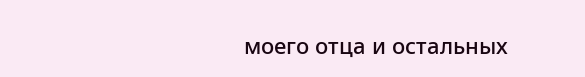моего отца и остальных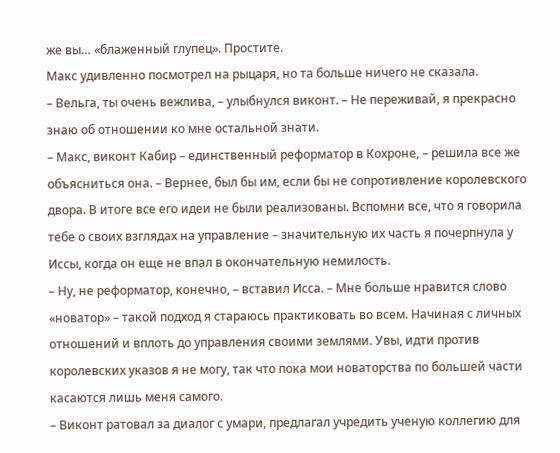же вы… «блаженный глупец». Простите.
Макс удивленно посмотрел на рыцаря, но та больше ничего не сказала.
– Вельга, ты очень вежлива, – улыбнулся виконт. – Не переживай, я прекрасно знаю об отношении ко мне остальной знати.
– Макс, виконт Кабир – единственный реформатор в Кохроне, – решила все же объясниться она. – Вернее, был бы им, если бы не сопротивление королевского двора. В итоге все его идеи не были реализованы. Вспомни все, что я говорила тебе о своих взглядах на управление – значительную их часть я почерпнула у Иссы, когда он еще не впал в окончательную немилость.
– Ну, не реформатор, конечно, – вставил Исса. – Мне больше нравится слово «новатор» – такой подход я стараюсь практиковать во всем. Начиная с личных отношений и вплоть до управления своими землями. Увы, идти против королевских указов я не могу, так что пока мои новаторства по большей части касаются лишь меня самого.
– Виконт ратовал за диалог с умари, предлагал учредить ученую коллегию для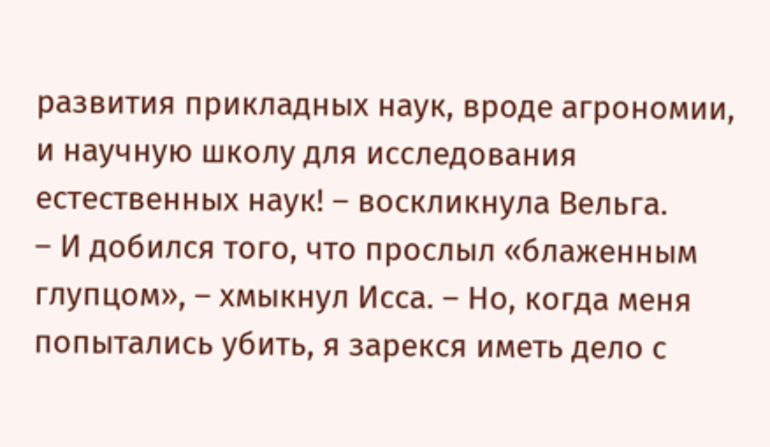развития прикладных наук, вроде агрономии, и научную школу для исследования естественных наук! – воскликнула Вельга.
– И добился того, что прослыл «блаженным глупцом», – хмыкнул Исса. – Но, когда меня попытались убить, я зарекся иметь дело с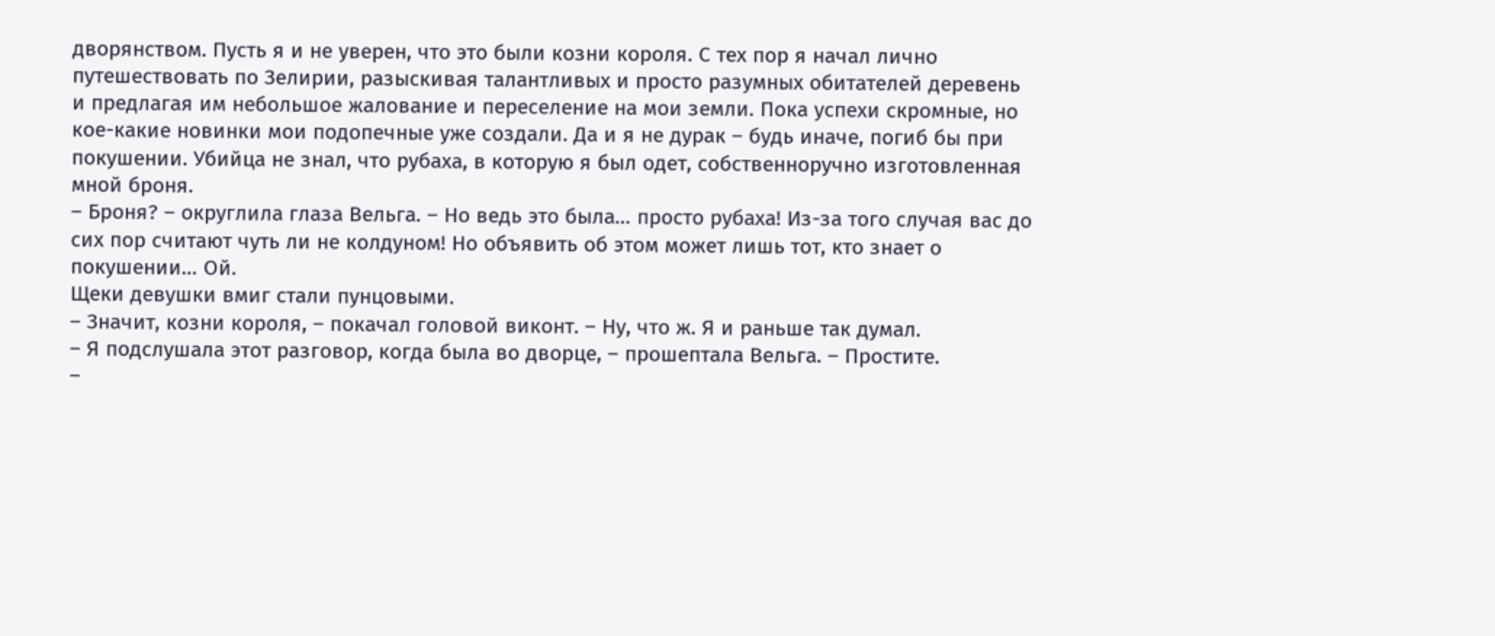дворянством. Пусть я и не уверен, что это были козни короля. С тех пор я начал лично путешествовать по Зелирии, разыскивая талантливых и просто разумных обитателей деревень и предлагая им небольшое жалование и переселение на мои земли. Пока успехи скромные, но кое-какие новинки мои подопечные уже создали. Да и я не дурак – будь иначе, погиб бы при покушении. Убийца не знал, что рубаха, в которую я был одет, собственноручно изготовленная мной броня.
– Броня? – округлила глаза Вельга. – Но ведь это была… просто рубаха! Из-за того случая вас до сих пор считают чуть ли не колдуном! Но объявить об этом может лишь тот, кто знает о покушении… Ой.
Щеки девушки вмиг стали пунцовыми.
– Значит, козни короля, – покачал головой виконт. – Ну, что ж. Я и раньше так думал.
– Я подслушала этот разговор, когда была во дворце, – прошептала Вельга. – Простите.
–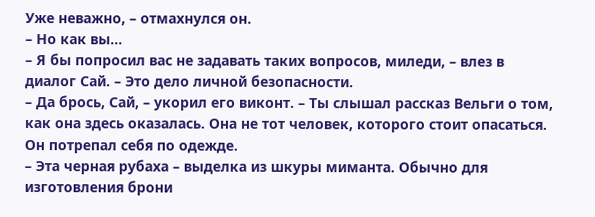Уже неважно, – отмахнулся он.
– Но как вы…
– Я бы попросил вас не задавать таких вопросов, миледи, – влез в диалог Сай. – Это дело личной безопасности.
– Да брось, Сай, – укорил его виконт. – Ты слышал рассказ Вельги о том, как она здесь оказалась. Она не тот человек, которого стоит опасаться.
Он потрепал себя по одежде.
– Эта черная рубаха – выделка из шкуры миманта. Обычно для изготовления брони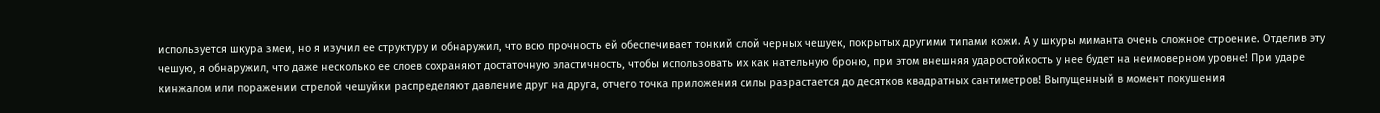используется шкура змеи, но я изучил ее структуру и обнаружил, что всю прочность ей обеспечивает тонкий слой черных чешуек, покрытых другими типами кожи. А у шкуры миманта очень сложное строение. Отделив эту чешую, я обнаружил, что даже несколько ее слоев сохраняют достаточную эластичность, чтобы использовать их как нательную броню, при этом внешняя ударостойкость у нее будет на неимоверном уровне! При ударе кинжалом или поражении стрелой чешуйки распределяют давление друг на друга, отчего точка приложения силы разрастается до десятков квадратных сантиметров! Выпущенный в момент покушения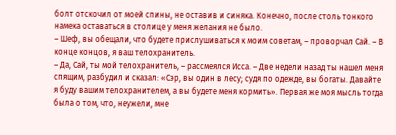болт отскочил от моей спины, не оставив и синяка. Конечно, после столь тонкого намека оставаться в столице у меня желания не было.
– Шеф, вы обещали, что будете прислушиваться к моим советам, – проворчал Сай. – В конце концов, я ваш телохранитель.
– Да, Сай, ты мой телохранитель, – рассмеялся Исса. – Две недели назад ты нашел меня спящим, разбудил и сказал: «Сэр, вы один в лесу; судя по одежде, вы богаты. Давайте я буду вашим телохранителем, а вы будете меня кормить». Первая же моя мысль тогда была о том, что, неужели, мне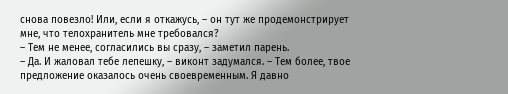снова повезло! Или, если я откажусь, – он тут же продемонстрирует мне, что телохранитель мне требовался?
– Тем не менее, согласились вы сразу, – заметил парень.
– Да. И жаловал тебе лепешку, – виконт задумался. – Тем более, твое предложение оказалось очень своевременным. Я давно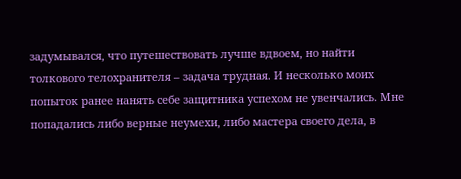задумывался, что путешествовать лучше вдвоем, но найти толкового телохранителя – задача трудная. И несколько моих попыток ранее нанять себе защитника успехом не увенчались. Мне попадались либо верные неумехи, либо мастера своего дела, в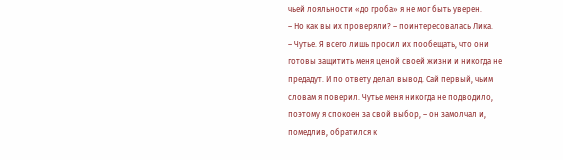чьей лояльности «до гроба» я не мог быть уверен.
– Но как вы их проверяли? – поинтересовалась Лика.
– Чутье. Я всего лишь просил их пообещать, что они готовы защитить меня ценой своей жизни и никогда не предадут. И по ответу делал вывод. Сай первый, чьим словам я поверил. Чутье меня никогда не подводило, поэтому я спокоен за свой выбор, – он замолчал и, помедлив, обратился к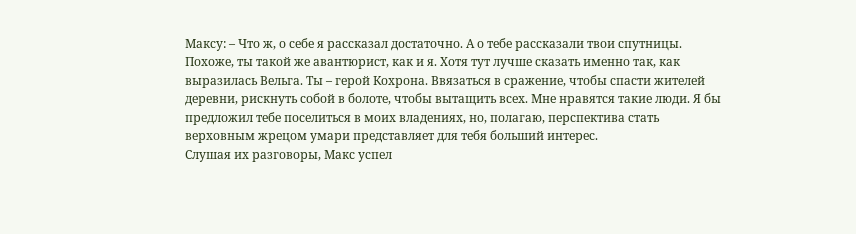Максу: – Что ж, о себе я рассказал достаточно. А о тебе рассказали твои спутницы. Похоже, ты такой же авантюрист, как и я. Хотя тут лучше сказать именно так, как выразилась Вельга. Ты – герой Кохрона. Ввязаться в сражение, чтобы спасти жителей деревни, рискнуть собой в болоте, чтобы вытащить всех. Мне нравятся такие люди. Я бы предложил тебе поселиться в моих владениях, но, полагаю, перспектива стать верховным жрецом умари представляет для тебя больший интерес.
Слушая их разговоры, Макс успел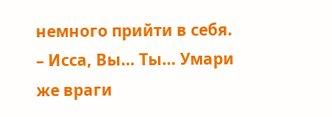немного прийти в себя.
– Исса, Вы… Ты… Умари же враги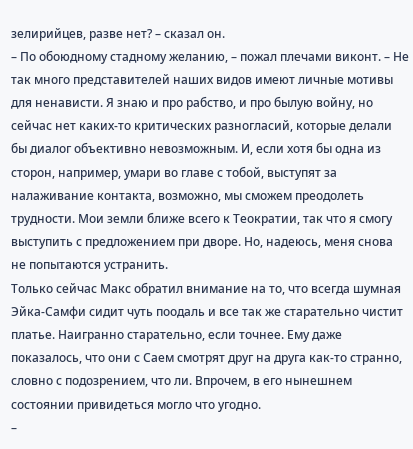зелирийцев, разве нет? – сказал он.
– По обоюдному стадному желанию, – пожал плечами виконт. – Не так много представителей наших видов имеют личные мотивы для ненависти. Я знаю и про рабство, и про былую войну, но сейчас нет каких-то критических разногласий, которые делали бы диалог объективно невозможным. И, если хотя бы одна из сторон, например, умари во главе с тобой, выступят за налаживание контакта, возможно, мы сможем преодолеть трудности. Мои земли ближе всего к Теократии, так что я смогу выступить с предложением при дворе. Но, надеюсь, меня снова не попытаются устранить.
Только сейчас Макс обратил внимание на то, что всегда шумная Эйка-Самфи сидит чуть поодаль и все так же старательно чистит платье. Наигранно старательно, если точнее. Ему даже показалось, что они с Саем смотрят друг на друга как-то странно, словно с подозрением, что ли. Впрочем, в его нынешнем состоянии привидеться могло что угодно.
–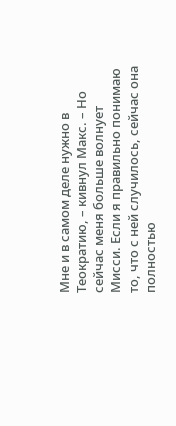Мне и в самом деле нужно в Теократию, – кивнул Макс. – Но сейчас меня больше волнует Мисси. Если я правильно понимаю то, что с ней случилось, сейчас она полностью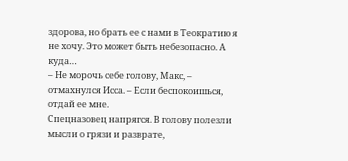здорова, но брать ее с нами в Теократию я не хочу. Это может быть небезопасно. А куда…
– Не морочь себе голову, Макс, – отмахнулся Исса. – Если беспокоишься, отдай ее мне.
Спецназовец напрягся. В голову полезли мысли о грязи и разврате,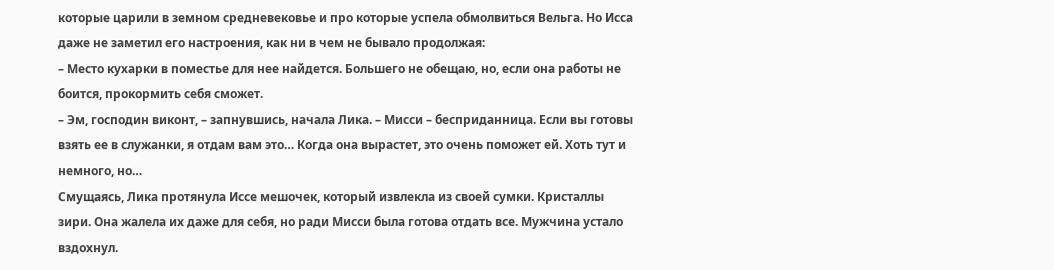которые царили в земном средневековье и про которые успела обмолвиться Вельга. Но Исса даже не заметил его настроения, как ни в чем не бывало продолжая:
– Место кухарки в поместье для нее найдется. Большего не обещаю, но, если она работы не боится, прокормить себя сможет.
– Эм, господин виконт, – запнувшись, начала Лика. – Мисси – бесприданница. Если вы готовы взять ее в служанки, я отдам вам это… Когда она вырастет, это очень поможет ей. Хоть тут и немного, но…
Смущаясь, Лика протянула Иссе мешочек, который извлекла из своей сумки. Кристаллы зири. Она жалела их даже для себя, но ради Мисси была готова отдать все. Мужчина устало вздохнул.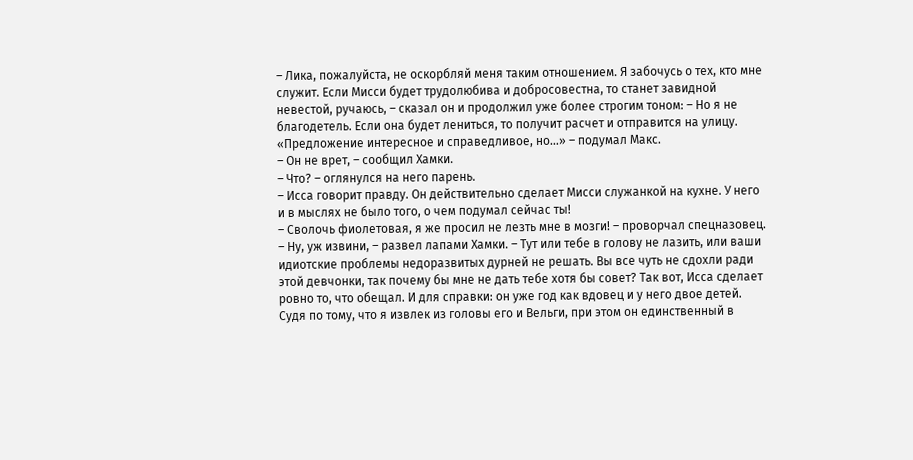– Лика, пожалуйста, не оскорбляй меня таким отношением. Я забочусь о тех, кто мне служит. Если Мисси будет трудолюбива и добросовестна, то станет завидной невестой, ручаюсь, – сказал он и продолжил уже более строгим тоном: – Но я не благодетель. Если она будет лениться, то получит расчет и отправится на улицу.
«Предложение интересное и справедливое, но…» – подумал Макс.
– Он не врет, – сообщил Хамки.
– Что? – оглянулся на него парень.
– Исса говорит правду. Он действительно сделает Мисси служанкой на кухне. У него и в мыслях не было того, о чем подумал сейчас ты!
– Сволочь фиолетовая, я же просил не лезть мне в мозги! – проворчал спецназовец.
– Ну, уж извини, – развел лапами Хамки. – Тут или тебе в голову не лазить, или ваши идиотские проблемы недоразвитых дурней не решать. Вы все чуть не сдохли ради этой девчонки, так почему бы мне не дать тебе хотя бы совет? Так вот, Исса сделает ровно то, что обещал. И для справки: он уже год как вдовец и у него двое детей. Судя по тому, что я извлек из головы его и Вельги, при этом он единственный в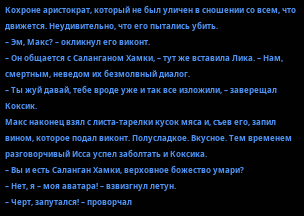Кохроне аристократ, который не был уличен в сношении со всем, что движется. Неудивительно, что его пытались убить.
– Эм, Макс? – окликнул его виконт.
– Он общается с Саланганом Хамки, – тут же вставила Лика. – Нам, смертным, неведом их безмолвный диалог.
– Ты жуй давай, тебе вроде уже и так все изложили, – заверещал Коксик.
Макс наконец взял с листа-тарелки кусок мяса и, съев его, запил вином, которое подал виконт. Полусладкое. Вкусное. Тем временем разговорчивый Исса успел заболтать и Коксика.
– Вы и есть Саланган Хамки, верховное божество умари?
– Нет, я – моя аватара! – взвизгнул летун.
– Черт, запутался! – проворчал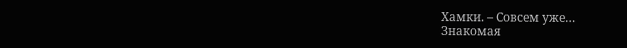Хамки. – Совсем уже…
Знакомая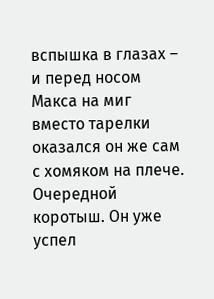вспышка в глазах – и перед носом Макса на миг вместо тарелки оказался он же сам с хомяком на плече. Очередной коротыш. Он уже успел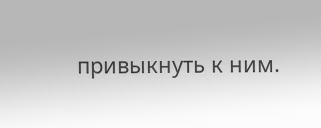привыкнуть к ним.